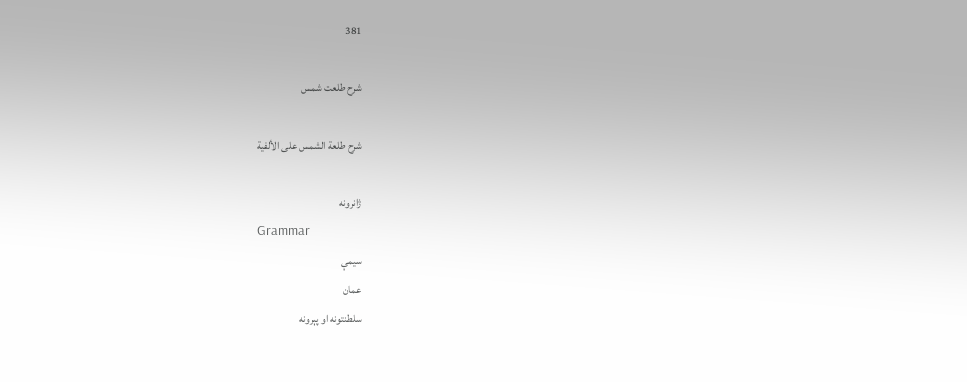381

شرح طلعت شمس

شرح طلعة الشمس على الألفية

ژانرونه
Grammar
سیمې
عمان
سلطنتونه او پېرونه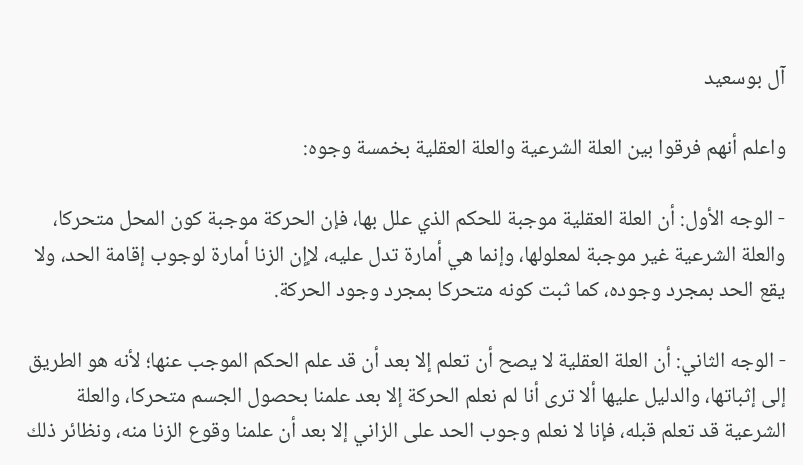آل بوسعيد

واعلم أنهم فرقوا بين العلة الشرعية والعلة العقلية بخمسة وجوه:

- الوجه الأول: أن العلة العقلية موجبة للحكم الذي علل بها، فإن الحركة موجبة كون المحل متحركا، والعلة الشرعية غير موجبة لمعلولها، وإنما هي أمارة تدل عليه، لإإن الزنا أمارة لوجوب إقامة الحد، ولا يقع الحد بمجرد وجوده، كما ثبت كونه متحركا بمجرد وجود الحركة.

- الوجه الثاني: أن العلة العقلية لا يصح أن تعلم إلا بعد أن قد علم الحكم الموجب عنها؛ لأنه هو الطريق إلى إثباتها، والدليل عليها ألا ترى أنا لم نعلم الحركة إلا بعد علمنا بحصول الجسم متحركا، والعلة الشرعية قد تعلم قبله، فإنا لا نعلم وجوب الحد على الزاني إلا بعد أن علمنا وقوع الزنا منه، ونظائر ذلك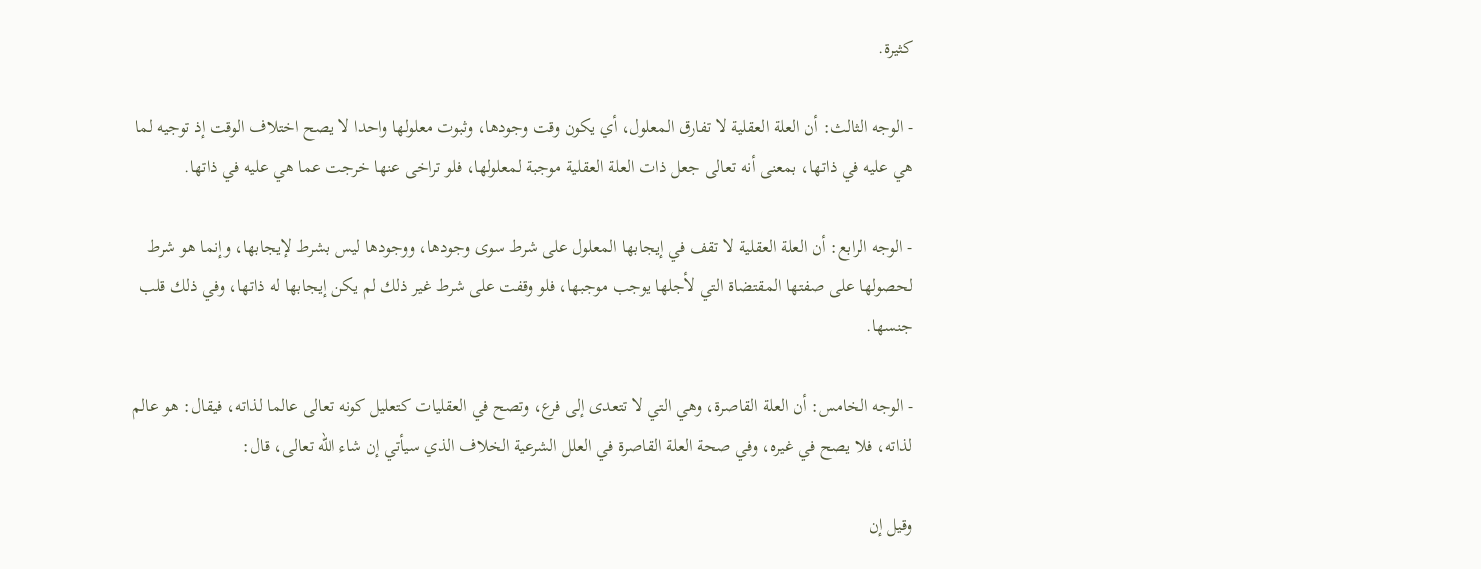كثيرة.

- الوجه الثالث: أن العلة العقلية لا تفارق المعلول، أي يكون وقت وجودها، وثبوت معلولها واحدا لا يصح اختلاف الوقت إذ توجيه لما هي عليه في ذاتها، بمعنى أنه تعالى جعل ذات العلة العقلية موجبة لمعلولها، فلو تراخى عنها خرجت عما هي عليه في ذاتها.

- الوجه الرابع: أن العلة العقلية لا تقف في إيجابها المعلول على شرط سوى وجودها، ووجودها ليس بشرط لإيجابها، وإنما هو شرط لحصولها على صفتها المقتضاة التي لأجلها يوجب موجبها، فلو وقفت على شرط غير ذلك لم يكن إيجابها له ذاتها، وفي ذلك قلب جنسها.

- الوجه الخامس: أن العلة القاصرة، وهي التي لا تتعدى إلى فرع، وتصح في العقليات كتعليل كونه تعالى عالما لذاته، فيقال: هو عالم لذاته، فلا يصح في غيره، وفي صحة العلة القاصرة في العلل الشرعية الخلاف الذي سيأتي إن شاء الله تعالى، قال:

وقيل إن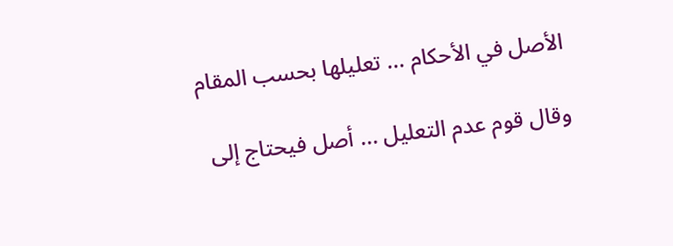الأصل في الأحكام ... تعليلها بحسب المقام

وقال قوم عدم التعليل ... أصل فيحتاج إلى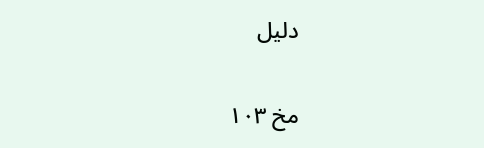دليل

مخ ۱۰۳